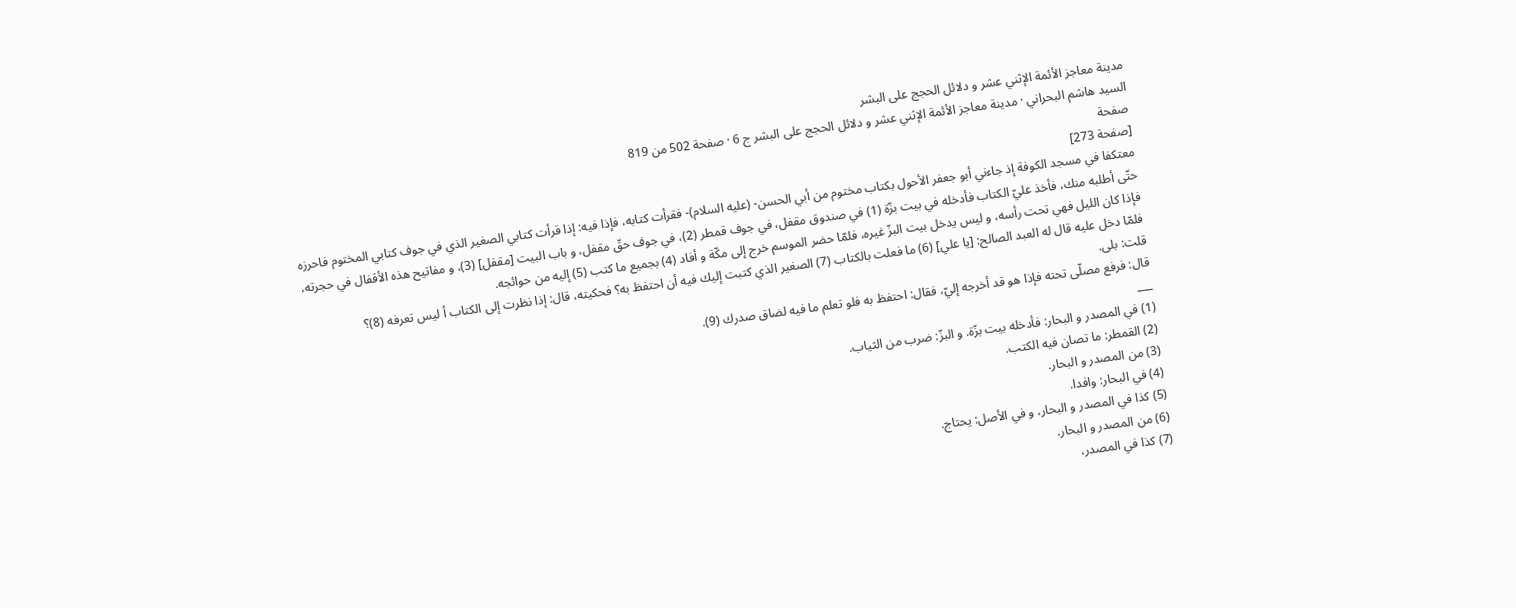مدينة معاجز الأئمة الإثني عشر و دلائل الحجج على البشر
السيد هاشم البحراني · مدينة معاجز الأئمة الإثني عشر و دلائل الحجج على البشر ج 6 · صفحة 502 من 819
صفحة
[صفحة 273]
معتكفا في مسجد الكوفة إذ جاءني أبو جعفر الأحول بكتاب مختوم من أبي الحسن- (عليه السلام)- فقرأت كتابه، فإذا فيه: إذا قرأت كتابي الصغير الذي في جوف كتابي المختوم فاحرزه حتّى أطلبه منك، فأخذ عليّ الكتاب فأدخله في بيت بزّة (1) في صندوق مقفل، في جوف قمطر (2)، في جوف حقّ مقفل، و باب البيت [مقفل] (3)، و مفاتيح هذه الأقفال في حجرته، فإذا كان الليل فهي تحت رأسه، و ليس يدخل بيت البزّ غيره، فلمّا حضر الموسم خرج إلى مكّة و أفاد (4) بجميع ما كتب (5) إليه من حوائجه.
فلمّا دخل عليه قال له العبد الصالح: [يا علي] (6) ما فعلت بالكتاب (7) الصغير الذي كتبت إليك فيه أن احتفظ به؟ فحكيته، قال: إذا نظرت إلى الكتاب أ ليس تعرفه (8)؟
قلت: بلى.
قال: فرفع مصلّى تحته فإذا هو قد أخرجه إليّ، فقال: احتفظ به فلو تعلم ما فيه لضاق صدرك (9).
___
(1) في المصدر و البحار: فأدخله بيت بزّة. و البزّ: ضرب من الثياب.
(2) القمطر: ما تصان فيه الكتب.
(3) من المصدر و البحار.
(4) في البحار: وافدا.
(5) كذا في المصدر و البحار، و في الأصل: يحتاج.
(6) من المصدر و البحار.
(7) كذا في المصدر،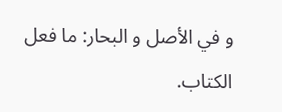و في الأصل و البحار: ما فعل الكتاب.